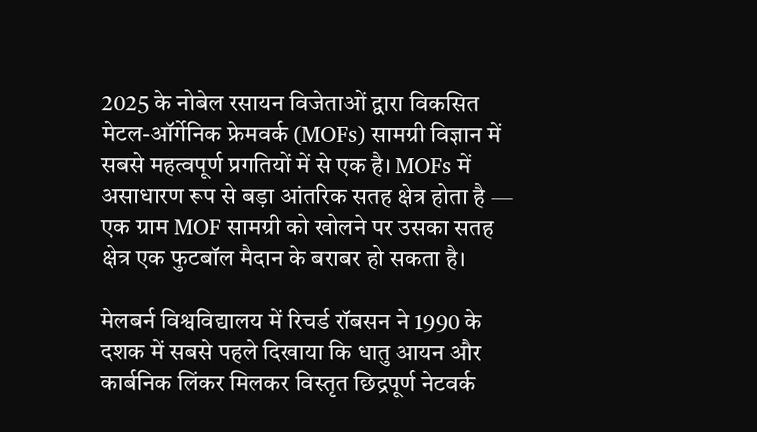2025 के नोबेल रसायन विजेताओं द्वारा विकसित मेटल-ऑर्गेनिक फ्रेमवर्क (MOFs) सामग्री विज्ञान में सबसे महत्वपूर्ण प्रगतियों में से एक है। MOFs में असाधारण रूप से बड़ा आंतरिक सतह क्षेत्र होता है — एक ग्राम MOF सामग्री को खोलने पर उसका सतह क्षेत्र एक फुटबॉल मैदान के बराबर हो सकता है।

मेलबर्न विश्वविद्यालय में रिचर्ड रॉबसन ने 1990 के दशक में सबसे पहले दिखाया कि धातु आयन और कार्बनिक लिंकर मिलकर विस्तृत छिद्रपूर्ण नेटवर्क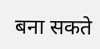बना सकते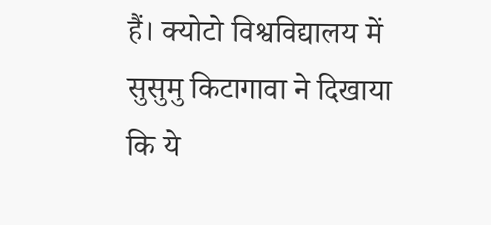हैं। क्योटो विश्वविद्यालय में सुसुमु किटागावा ने दिखाया कि ये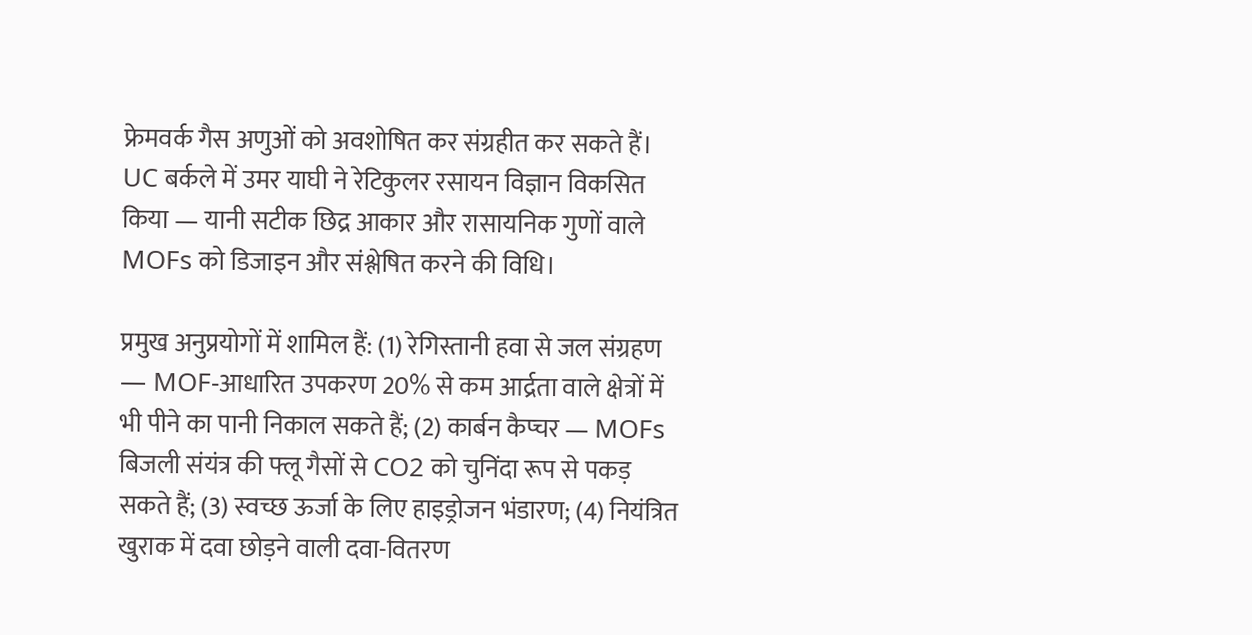फ्रेमवर्क गैस अणुओं को अवशोषित कर संग्रहीत कर सकते हैं। UC बर्कले में उमर याघी ने रेटिकुलर रसायन विज्ञान विकसित किया — यानी सटीक छिद्र आकार और रासायनिक गुणों वाले MOFs को डिजाइन और संश्लेषित करने की विधि।

प्रमुख अनुप्रयोगों में शामिल हैं: (1) रेगिस्तानी हवा से जल संग्रहण — MOF-आधारित उपकरण 20% से कम आर्द्रता वाले क्षेत्रों में भी पीने का पानी निकाल सकते हैं; (2) कार्बन कैप्चर — MOFs बिजली संयंत्र की फ्लू गैसों से CO2 को चुनिंदा रूप से पकड़ सकते हैं; (3) स्वच्छ ऊर्जा के लिए हाइड्रोजन भंडारण; (4) नियंत्रित खुराक में दवा छोड़ने वाली दवा-वितरण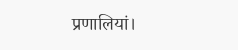प्रणालियां।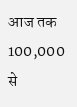आज तक 100,000 से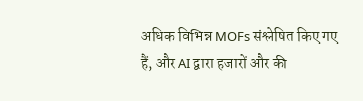अधिक विभिन्न MOFs संश्लेषित किए गए हैं, और AI द्वारा हजारों और की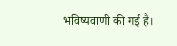भविष्यवाणी की गई है।